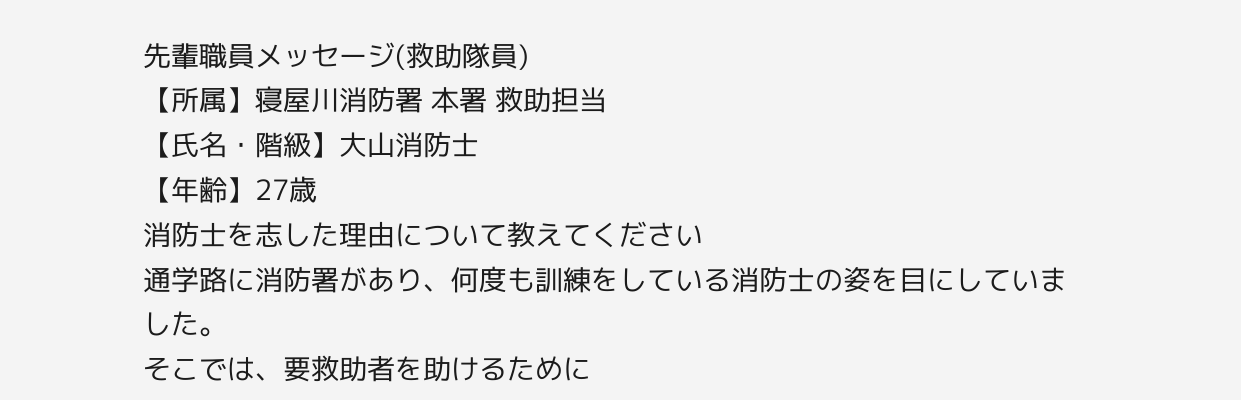先輩職員メッセージ(救助隊員)
【所属】寝屋川消防署 本署 救助担当
【氏名・階級】大山消防士
【年齢】27歳
消防士を志した理由について教えてください
通学路に消防署があり、何度も訓練をしている消防士の姿を目にしていました。
そこでは、要救助者を助けるために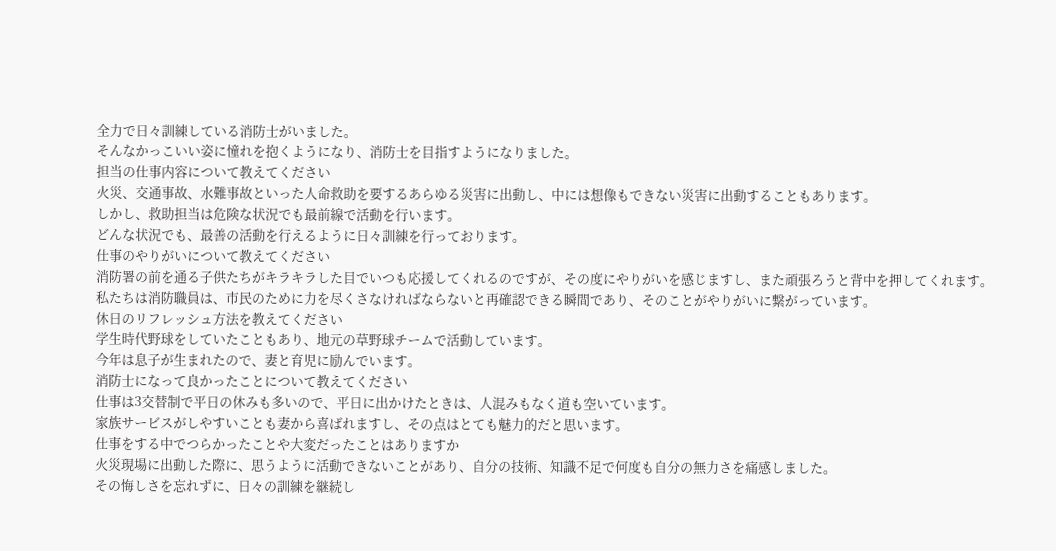全力で日々訓練している消防士がいました。
そんなかっこいい姿に憧れを抱くようになり、消防士を目指すようになりました。
担当の仕事内容について教えてください
火災、交通事故、水難事故といった人命救助を要するあらゆる災害に出動し、中には想像もできない災害に出動することもあります。
しかし、救助担当は危険な状況でも最前線で活動を行います。
どんな状況でも、最善の活動を行えるように日々訓練を行っております。
仕事のやりがいについて教えてください
消防署の前を通る子供たちがキラキラした目でいつも応援してくれるのですが、その度にやりがいを感じますし、また頑張ろうと背中を押してくれます。
私たちは消防職員は、市民のために力を尽くさなければならないと再確認できる瞬間であり、そのことがやりがいに繋がっています。
休日のリフレッシュ方法を教えてください
学生時代野球をしていたこともあり、地元の草野球チームで活動しています。
今年は息子が生まれたので、妻と育児に励んでいます。
消防士になって良かったことについて教えてください
仕事は3交替制で平日の休みも多いので、平日に出かけたときは、人混みもなく道も空いています。
家族サービスがしやすいことも妻から喜ばれますし、その点はとても魅力的だと思います。
仕事をする中でつらかったことや大変だったことはありますか
火災現場に出動した際に、思うように活動できないことがあり、自分の技術、知識不足で何度も自分の無力さを痛感しました。
その悔しさを忘れずに、日々の訓練を継続し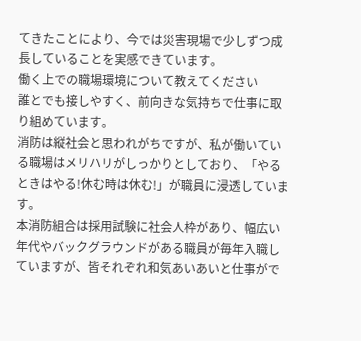てきたことにより、今では災害現場で少しずつ成長していることを実感できています。
働く上での職場環境について教えてください
誰とでも接しやすく、前向きな気持ちで仕事に取り組めています。
消防は縦社会と思われがちですが、私が働いている職場はメリハリがしっかりとしており、「やるときはやる!休む時は休む!」が職員に浸透しています。
本消防組合は採用試験に社会人枠があり、幅広い年代やバックグラウンドがある職員が毎年入職していますが、皆それぞれ和気あいあいと仕事がで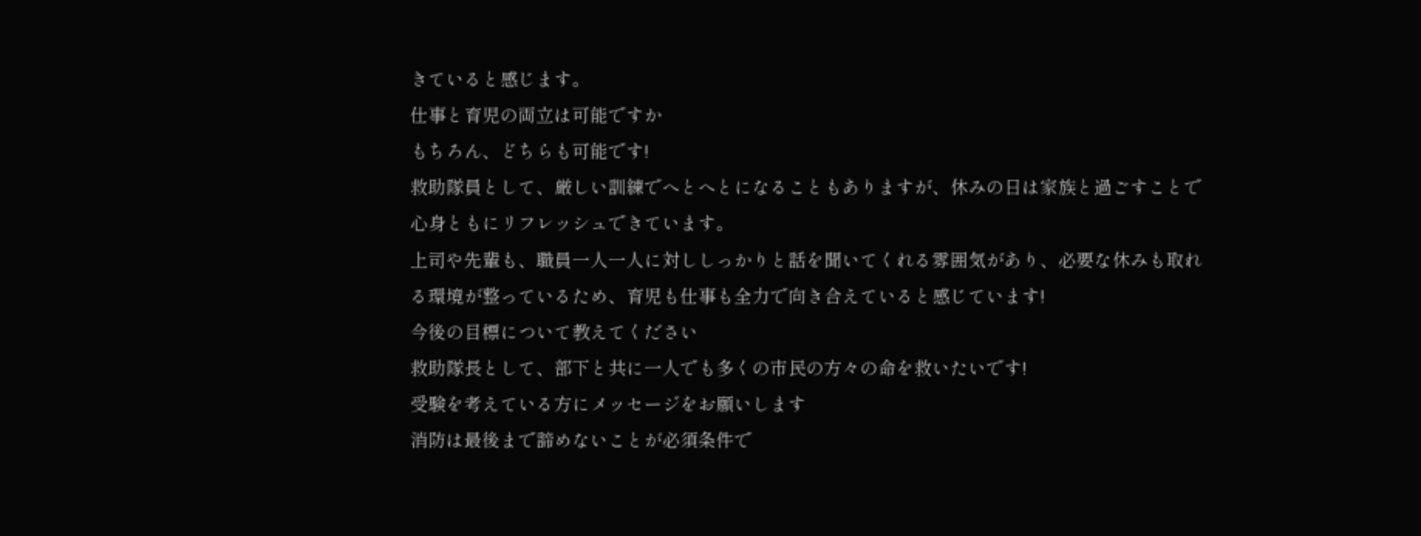きていると感じます。
仕事と育児の両立は可能ですか
もちろん、どちらも可能です!
救助隊員として、厳しい訓練でへとへとになることもありますが、休みの日は家族と過ごすことで心身ともにリフレッシュできています。
上司や先輩も、職員一人一人に対ししっかりと話を聞いてくれる雰囲気があり、必要な休みも取れる環境が整っているため、育児も仕事も全力で向き合えていると感じています!
今後の目標について教えてください
救助隊長として、部下と共に一人でも多くの市民の方々の命を救いたいです!
受験を考えている方にメッセージをお願いします
消防は最後まで諦めないことが必須条件で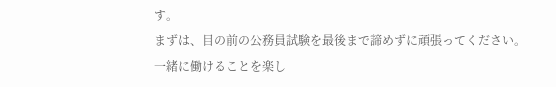す。
まずは、目の前の公務員試験を最後まで諦めずに頑張ってください。
一緒に働けることを楽し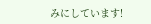みにしています!